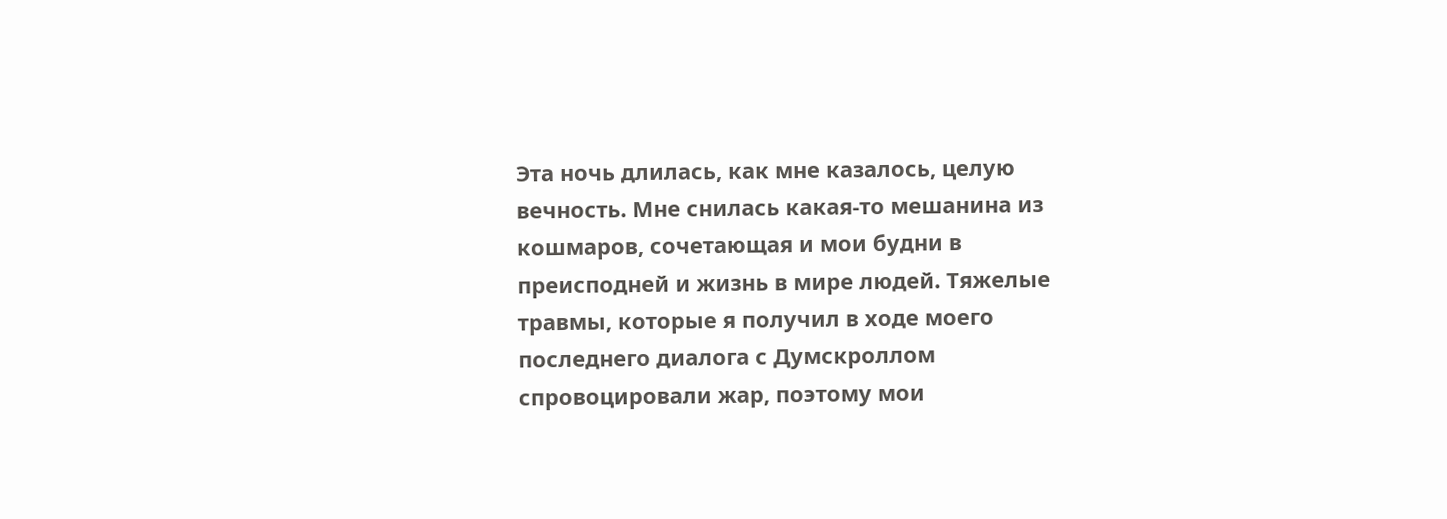Эта ночь длилась, как мне казалось, целую вечность. Мне снилась какая-то мешанина из кошмаров, сочетающая и мои будни в преисподней и жизнь в мире людей. Тяжелые травмы, которые я получил в ходе моего последнего диалога с Думскроллом спровоцировали жар, поэтому мои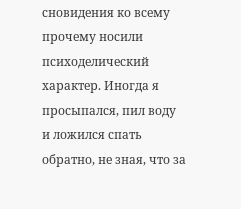сновидения ко всему прочему носили психоделический характер. Иногда я просыпался, пил воду и ложился спать обратно, не зная, что за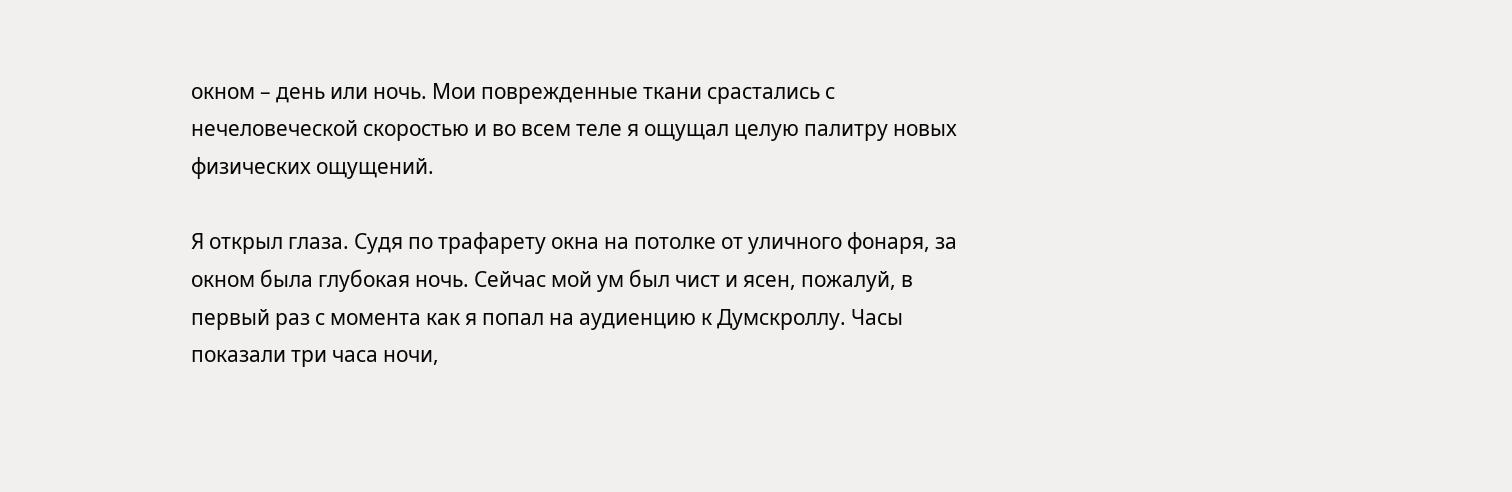окном – день или ночь. Мои поврежденные ткани срастались с нечеловеческой скоростью и во всем теле я ощущал целую палитру новых физических ощущений.

Я открыл глаза. Судя по трафарету окна на потолке от уличного фонаря, за окном была глубокая ночь. Сейчас мой ум был чист и ясен, пожалуй, в первый раз с момента как я попал на аудиенцию к Думскроллу. Часы показали три часа ночи,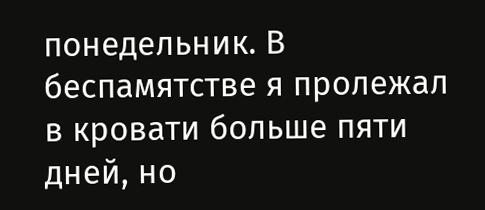понедельник. В беспамятстве я пролежал в кровати больше пяти дней, но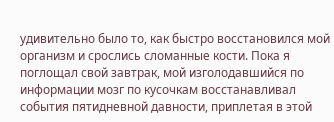удивительно было то, как быстро восстановился мой организм и срослись сломанные кости. Пока я поглощал свой завтрак, мой изголодавшийся по информации мозг по кусочкам восстанавливал события пятидневной давности, приплетая в этой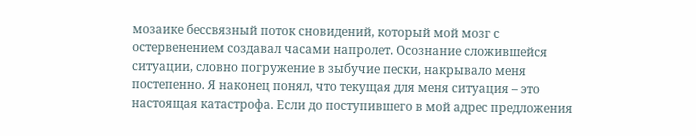мозаике бессвязный поток сновидений, который мой мозг с остервенением создавал часами напролет. Осознание сложившейся ситуации, словно погружение в зыбучие пески, накрывало меня постепенно. Я наконец понял, что текущая для меня ситуация – это настоящая катастрофа. Если до поступившего в мой адрес предложения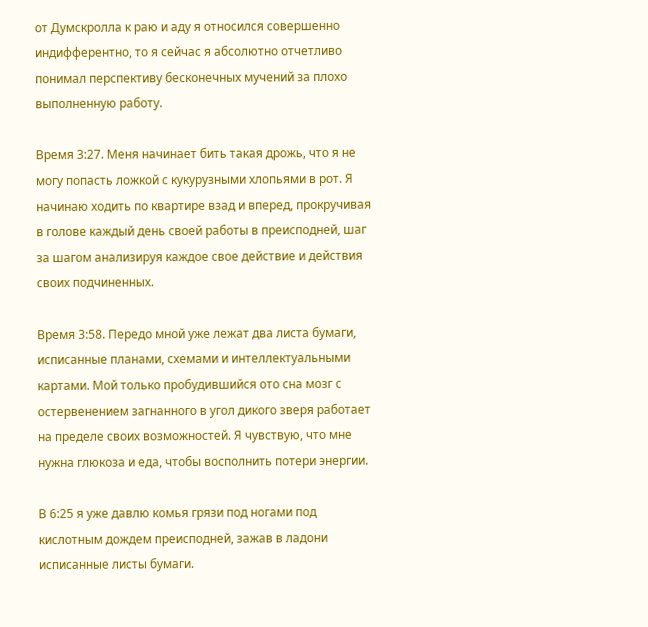от Думскролла к раю и аду я относился совершенно индифферентно, то я сейчас я абсолютно отчетливо понимал перспективу бесконечных мучений за плохо выполненную работу.

Время 3:27. Меня начинает бить такая дрожь, что я не могу попасть ложкой с кукурузными хлопьями в рот. Я начинаю ходить по квартире взад и вперед, прокручивая в голове каждый день своей работы в преисподней, шаг за шагом анализируя каждое свое действие и действия своих подчиненных.

Время 3:58. Передо мной уже лежат два листа бумаги, исписанные планами, схемами и интеллектуальными картами. Мой только пробудившийся ото сна мозг с остервенением загнанного в угол дикого зверя работает на пределе своих возможностей. Я чувствую, что мне нужна глюкоза и еда, чтобы восполнить потери энергии.

В 6:25 я уже давлю комья грязи под ногами под кислотным дождем преисподней, зажав в ладони исписанные листы бумаги.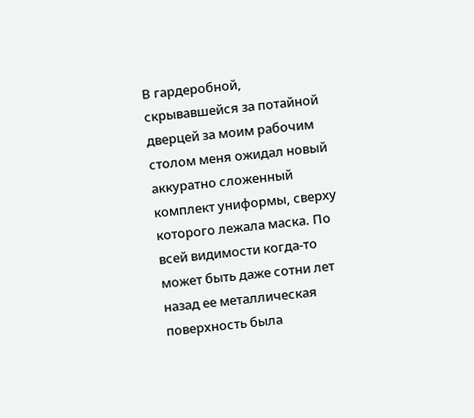В гардеробной, скрывавшейся за потайной дверцей за моим рабочим столом меня ожидал новый аккуратно сложенный комплект униформы, сверху которого лежала маска. По всей видимости когда-то может быть даже сотни лет назад ее металлическая поверхность была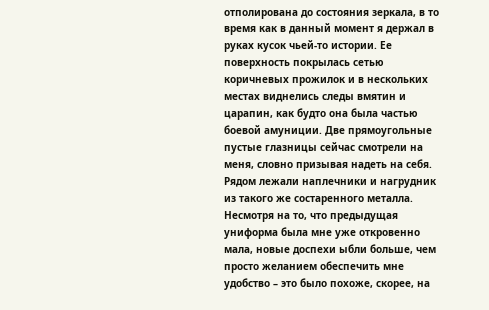отполирована до состояния зеркала, в то время как в данный момент я держал в руках кусок чьей-то истории. Ее поверхность покрылась сетью коричневых прожилок и в нескольких местах виднелись следы вмятин и царапин, как будто она была частью боевой амуниции. Две прямоугольные пустые глазницы сейчас смотрели на меня, словно призывая надеть на себя. Рядом лежали наплечники и нагрудник из такого же состаренного металла. Несмотря на то, что предыдущая униформа была мне уже откровенно мала, новые доспехи ыбли больше, чем просто желанием обеспечить мне удобство – это было похоже, скорее, на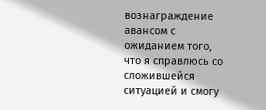вознаграждение авансом с ожиданием того, что я справлюсь со сложившейся ситуацией и смогу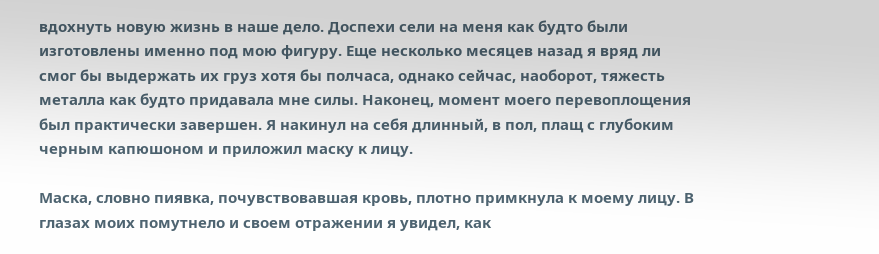вдохнуть новую жизнь в наше дело. Доспехи сели на меня как будто были изготовлены именно под мою фигуру. Еще несколько месяцев назад я вряд ли смог бы выдержать их груз хотя бы полчаса, однако сейчас, наоборот, тяжесть металла как будто придавала мне силы. Наконец, момент моего перевоплощения был практически завершен. Я накинул на себя длинный, в пол, плащ с глубоким черным капюшоном и приложил маску к лицу.

Маска, словно пиявка, почувствовавшая кровь, плотно примкнула к моему лицу. В глазах моих помутнело и своем отражении я увидел, как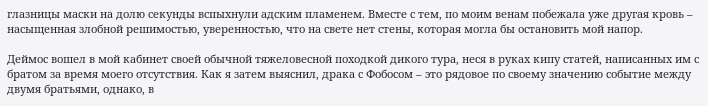глазницы маски на долю секунды вспыхнули адским пламенем. Вместе с тем, по моим венам побежала уже другая кровь – насыщенная злобной решимостью, уверенностью, что на свете нет стены, которая могла бы остановить мой напор.

Деймос вошел в мой кабинет своей обычной тяжеловесной походкой дикого тура, неся в руках кипу статей, написанных им с братом за время моего отсутствия. Как я затем выяснил, драка с Фобосом – это рядовое по своему значению событие между двумя братьями, однако, в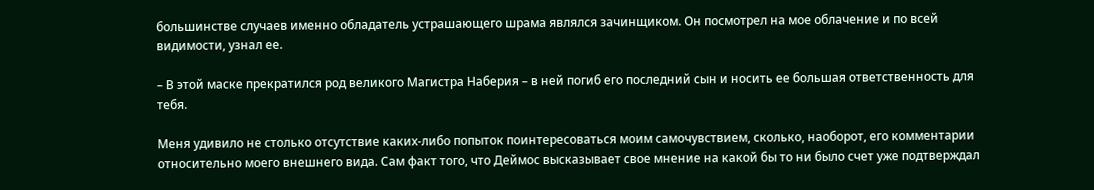большинстве случаев именно обладатель устрашающего шрама являлся зачинщиком. Он посмотрел на мое облачение и по всей видимости, узнал ее.

– В этой маске прекратился род великого Магистра Наберия – в ней погиб его последний сын и носить ее большая ответственность для тебя.

Меня удивило не столько отсутствие каких-либо попыток поинтересоваться моим самочувствием, сколько, наоборот, его комментарии относительно моего внешнего вида. Сам факт того, что Деймос высказывает свое мнение на какой бы то ни было счет уже подтверждал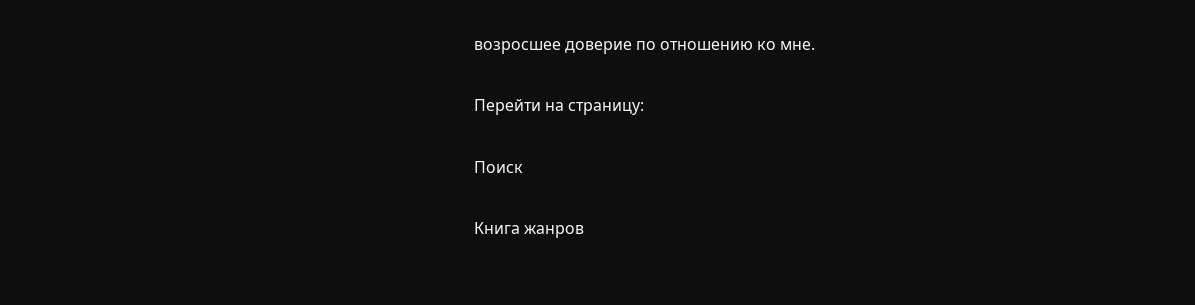возросшее доверие по отношению ко мне.

Перейти на страницу:

Поиск

Книга жанров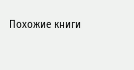Похожие книги